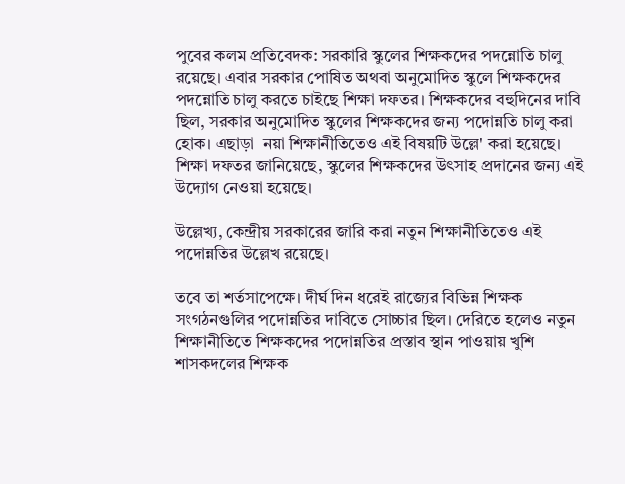পুবের কলম প্রতিবেদক: সরকারি স্কুলের শিক্ষকদের পদন্নোতি চালু রয়েছে। এবার সরকার পোষিত অথবা অনুমোদিত স্কুলে শিক্ষকদের পদন্নোতি চালু করতে চাইছে শিক্ষা দফতর। শিক্ষকদের বহুদিনের দাবি ছিল, সরকার অনুমোদিত স্কুলের শিক্ষকদের জন্য পদোন্নতি চালু করা হোক। এছাড়া  নয়া শিক্ষানীতিতেও এই বিষয়টি উল্লে' করা হয়েছে। শিক্ষা দফতর জানিয়েছে, স্কুলের শিক্ষকদের উৎসাহ প্রদানের জন্য এই উদ্যোগ নেওয়া হয়েছে।

উল্লেখ্য, কেন্দ্রীয় সরকারের জারি করা নতুন শিক্ষানীতিতেও এই পদোন্নতির উল্লেখ রয়েছে।

তবে তা শর্তসাপেক্ষে। দীর্ঘ দিন ধরেই রাজ্যের বিভিন্ন শিক্ষক সংগঠনগুলির পদোন্নতির দাবিতে সোচ্চার ছিল। দেরিতে হলেও নতুন শিক্ষানীতিতে শিক্ষকদের পদোন্নতির প্রস্তাব স্থান পাওয়ায় খুশি শাসকদলের শিক্ষক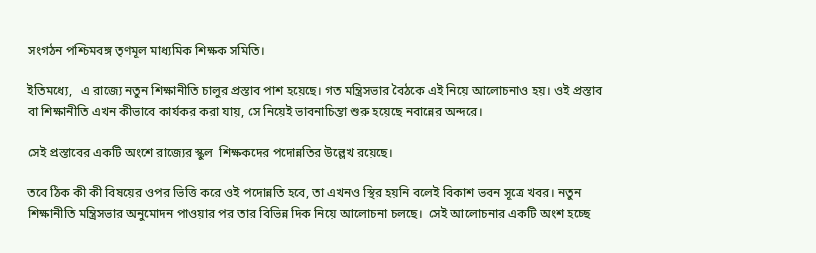সংগঠন পশ্চিমবঙ্গ তৃণমূল মাধ্যমিক শিক্ষক সমিতি।

ইতিমধ্যে,   এ রাজ্যে নতুন শিক্ষানীতি চালুর প্রস্তাব পাশ হয়েছে। গত মন্ত্রিসভার বৈঠকে এই নিয়ে আলোচনাও হয়। ওই প্রস্তাব বা শিক্ষানীতি এখন কীভাবে কার্যকর করা যায়, সে নিয়েই ভাবনাচিন্তা শুরু হয়েছে নবান্নের অন্দরে।

সেই প্রস্তাবের একটি অংশে রাজ্যের স্কুল  শিক্ষকদের পদোন্নতির উল্লেখ রয়েছে।

তবে ঠিক কী কী বিষয়ের ওপর ভিত্তি করে ওই পদোন্নতি হবে, তা এখনও স্থির হয়নি বলেই বিকাশ ভবন সূত্রে খবর। নতুন শিক্ষানীতি মন্ত্রিসভার অনুমোদন পাওয়ার পর তার বিভিন্ন দিক নিয়ে আলোচনা চলছে।  সেই আলোচনার একটি অংশ হচ্ছে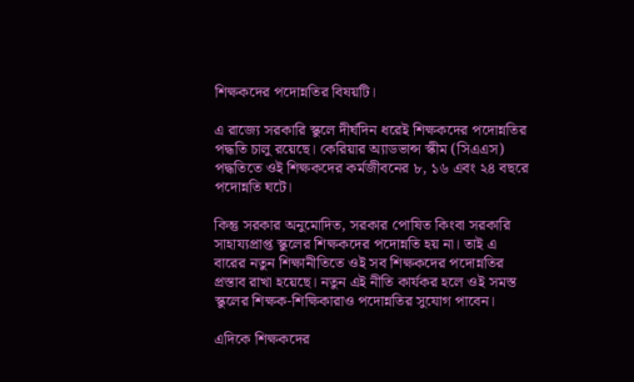শিক্ষকদের পদোন্নতির বিষয়টি।

এ রাজ্যে সরকারি স্কুলে দীর্ঘদিন ধরেই শিক্ষকদের পদোন্নতির পদ্ধতি চালু রয়েছে। কেরিয়ার অ্যাডভান্স স্কীম (সিএএস) পদ্ধতিতে ওই শিক্ষকদের কর্মজীবনের ৮, ১৬ এবং ২৪ বছরে পদোন্নতি ঘটে।

কিন্তু সরকার অনুমোদিত, সরকার পোষিত কিংবা সরকারি সাহায্যপ্রাপ্ত স্কুলের শিক্ষকদের পদোন্নতি হয় না। তাই এ বারের নতুন শিক্ষানীতিতে ওই সব শিক্ষকদের পদোন্নতির প্রস্তাব রাখা হয়েছে। নতুন এই নীতি কার্যকর হলে ওই সমস্ত স্কুলের শিক্ষক-শিক্ষিকারাও পদোন্নতির সুযোগ পাবেন।

এদিকে শিক্ষকদের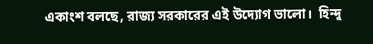একাংশ বলছে, রাজ্য সরকারের এই উদ্যোগ ভালো।  হিন্দু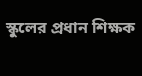স্কুলের প্রধান শিক্ষক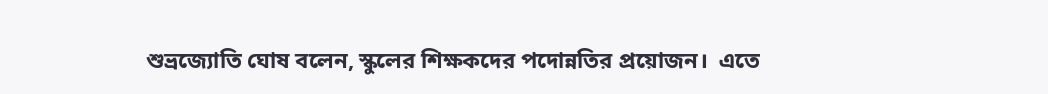শুভ্রজ্যোতি ঘোষ বলেন, স্কুলের শিক্ষকদের পদোন্নতির প্রয়োজন।  এতে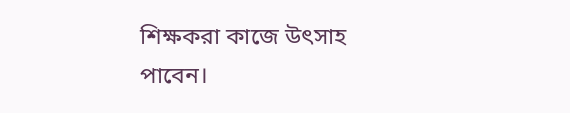শিক্ষকরা কাজে উৎসাহ পাবেন।